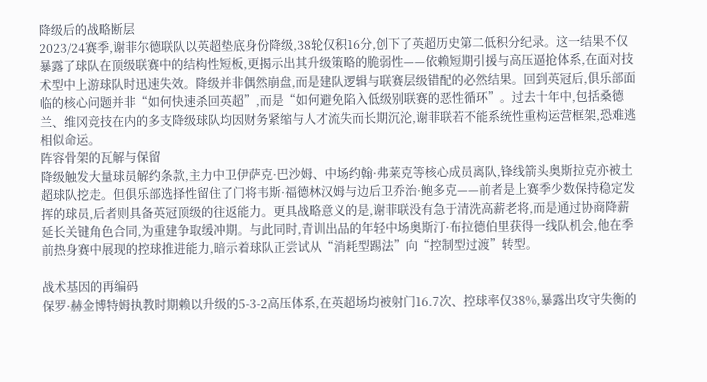降级后的战略断层
2023/24赛季,谢菲尔德联队以英超垫底身份降级,38轮仅积16分,创下了英超历史第二低积分纪录。这一结果不仅暴露了球队在顶级联赛中的结构性短板,更揭示出其升级策略的脆弱性——依赖短期引援与高压逼抢体系,在面对技术型中上游球队时迅速失效。降级并非偶然崩盘,而是建队逻辑与联赛层级错配的必然结果。回到英冠后,俱乐部面临的核心问题并非“如何快速杀回英超”,而是“如何避免陷入低级别联赛的恶性循环”。过去十年中,包括桑德兰、维冈竞技在内的多支降级球队均因财务紧缩与人才流失而长期沉沦,谢菲联若不能系统性重构运营框架,恐难逃相似命运。
阵容骨架的瓦解与保留
降级触发大量球员解约条款,主力中卫伊萨克·巴沙姆、中场约翰·弗莱克等核心成员离队,锋线箭头奥斯拉克亦被土超球队挖走。但俱乐部选择性留住了门将韦斯·福德林汉姆与边后卫乔治·鲍多克——前者是上赛季少数保持稳定发挥的球员,后者则具备英冠顶级的往返能力。更具战略意义的是,谢菲联没有急于清洗高薪老将,而是通过协商降薪延长关键角色合同,为重建争取缓冲期。与此同时,青训出品的年轻中场奥斯汀·布拉德伯里获得一线队机会,他在季前热身赛中展现的控球推进能力,暗示着球队正尝试从“消耗型踢法”向“控制型过渡”转型。

战术基因的再编码
保罗·赫金博特姆执教时期赖以升级的5-3-2高压体系,在英超场均被射门16.7次、控球率仅38%,暴露出攻守失衡的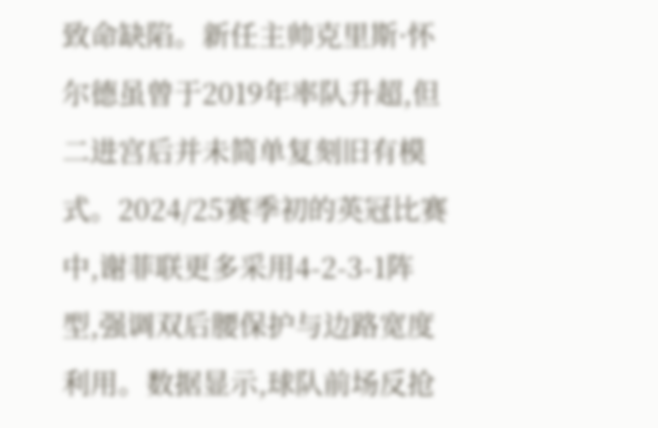致命缺陷。新任主帅克里斯·怀尔德虽曾于2019年率队升超,但二进宫后并未简单复刻旧有模式。2024/25赛季初的英冠比赛中,谢菲联更多采用4-2-3-1阵型,强调双后腰保护与边路宽度利用。数据显示,球队前场反抢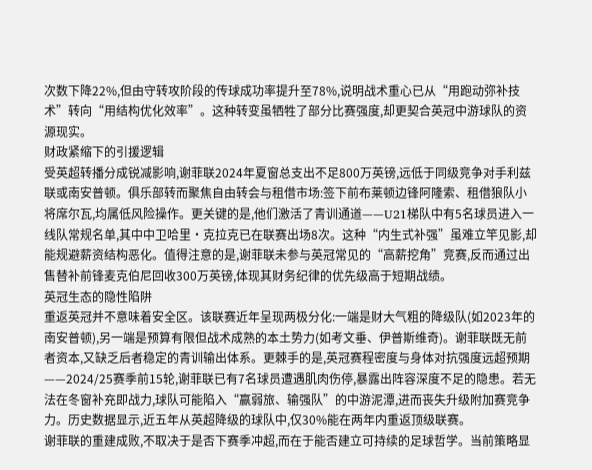次数下降22%,但由守转攻阶段的传球成功率提升至78%,说明战术重心已从“用跑动弥补技术”转向“用结构优化效率”。这种转变虽牺牲了部分比赛强度,却更契合英冠中游球队的资源现实。
财政紧缩下的引援逻辑
受英超转播分成锐减影响,谢菲联2024年夏窗总支出不足800万英镑,远低于同级竞争对手利兹联或南安普顿。俱乐部转而聚焦自由转会与租借市场:签下前布莱顿边锋阿隆索、租借狼队小将席尔瓦,均属低风险操作。更关键的是,他们激活了青训通道——U21梯队中有5名球员进入一线队常规名单,其中中卫哈里·克拉克已在联赛出场8次。这种“内生式补强”虽难立竿见影,却能规避薪资结构恶化。值得注意的是,谢菲联未参与英冠常见的“高薪挖角”竞赛,反而通过出售替补前锋麦克伯尼回收300万英镑,体现其财务纪律的优先级高于短期战绩。
英冠生态的隐性陷阱
重返英冠并不意味着安全区。该联赛近年呈现两极分化:一端是财大气粗的降级队(如2023年的南安普顿),另一端是预算有限但战术成熟的本土势力(如考文垂、伊普斯维奇)。谢菲联既无前者资本,又缺乏后者稳定的青训输出体系。更棘手的是,英冠赛程密度与身体对抗强度远超预期——2024/25赛季前15轮,谢菲联已有7名球员遭遇肌肉伤停,暴露出阵容深度不足的隐患。若无法在冬窗补充即战力,球队可能陷入“赢弱旅、输强队”的中游泥潭,进而丧失升级附加赛竞争力。历史数据显示,近五年从英超降级的球队中,仅30%能在两年内重返顶级联赛。
谢菲联的重建成败,不取决于是否下赛季冲超,而在于能否建立可持续的足球哲学。当前策略显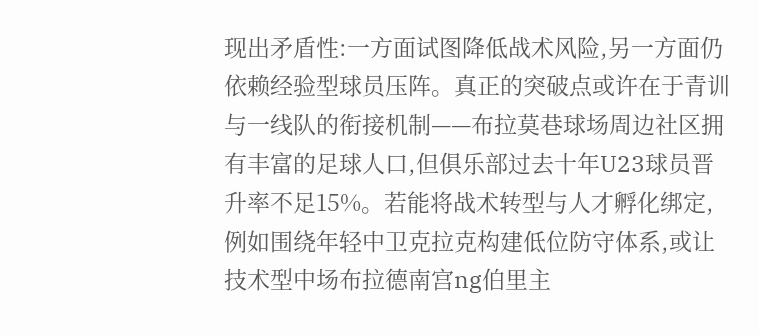现出矛盾性:一方面试图降低战术风险,另一方面仍依赖经验型球员压阵。真正的突破点或许在于青训与一线队的衔接机制——布拉莫巷球场周边社区拥有丰富的足球人口,但俱乐部过去十年U23球员晋升率不足15%。若能将战术转型与人才孵化绑定,例如围绕年轻中卫克拉克构建低位防守体系,或让技术型中场布拉德南宫ng伯里主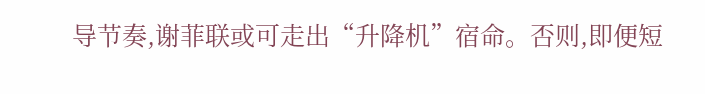导节奏,谢菲联或可走出“升降机”宿命。否则,即便短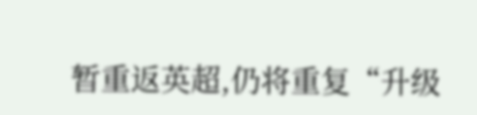暂重返英超,仍将重复“升级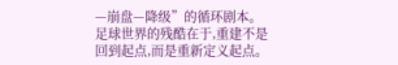—崩盘—降级”的循环剧本。足球世界的残酷在于,重建不是回到起点,而是重新定义起点。